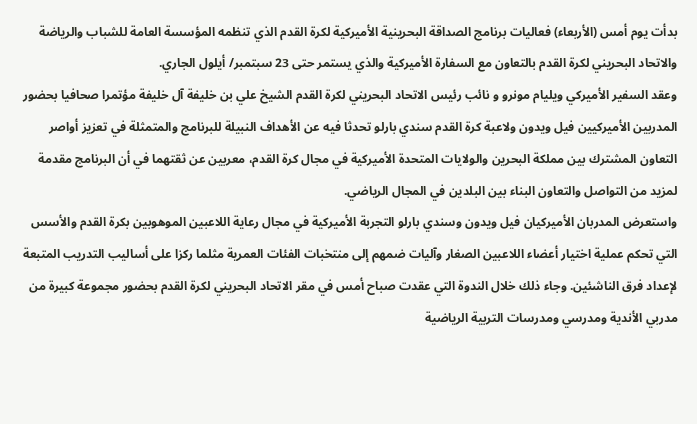بدأت يوم أمس (الأربعاء) فعاليات برنامج الصداقة البحرينية الأميركية لكرة القدم الذي تنظمه المؤسسة العامة للشباب والرياضة والاتحاد البحريني لكرة القدم بالتعاون مع السفارة الأميركية والذي يستمر حتى 23 سبتمبر/ أيلول الجاري.
وعقد السفير الأميركي ويليام مونرو و نائب رئيس الاتحاد البحريني لكرة القدم الشيخ علي بن خليفة آل خليفة مؤتمرا صحافيا بحضور المدربين الأميركيين فيل ويدون ولاعبة كرة القدم سندي بارلو تحدثا فيه عن الأهداف النبيلة للبرنامج والمتمثلة في تعزيز أواصر التعاون المشترك بين مملكة البحرين والولايات المتحدة الأميركية في مجال كرة القدم، معربين عن ثقتهما في أن البرنامج مقدمة لمزيد من التواصل والتعاون البناء بين البلدين في المجال الرياضي.
واستعرض المدربان الأميركيان فيل ويدون وسندي بارلو التجربة الأميركية في مجال رعاية اللاعبين الموهوبين بكرة القدم والأسس التي تحكم عملية اختيار أعضاء اللاعبين الصغار وآليات ضمهم إلى منتخبات الفئات العمرية مثلما ركزا على أساليب التدريب المتبعة لإعداد فرق الناشئين. وجاء ذلك خلال الندوة التي عقدت صباح أمس في مقر الاتحاد البحريني لكرة القدم بحضور مجموعة كبيرة من مدربي الأندية ومدرسي ومدرسات التربية الرياضية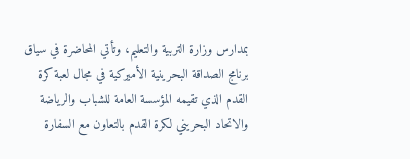بمدارس وزارة التربية والتعليم، وتأتي المحاضرة في سياق برنامج الصداقة البحرينية الأميركية في مجال لعبة كرة القدم الذي تقيمه المؤسسة العامة للشباب والرياضة والاتحاد البحريني لكرة القدم بالتعاون مع السفارة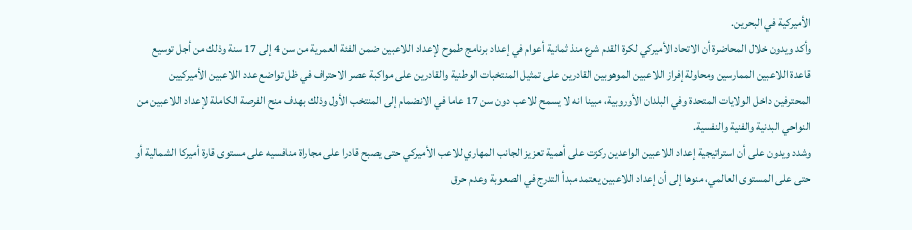الأميركية في البحرين.
وأكد ويدون خلال المحاضرة أن الاتحاد الأميركي لكرة القدم شرع منذ ثمانية أعوام في إعداد برنامج طموح لإعداد اللاعبين ضمن الفئة العمرية من سن 4 إلى 17 سنة وذلك من أجل توسيع قاعدة اللاعبين الممارسين ومحاولة إفراز اللاعبين الموهوبين القادرين على تمثيل المنتخبات الوطنية والقادرين على مواكبة عصر الاحتراف في ظل تواضع عدد اللاعبين الأميركيين المحترفين داخل الولايات المتحدة وفي البلدان الأوروبية، مبينا انه لا يسمح للاعب دون سن 17 عاما في الانضمام إلى المنتخب الأول وذلك بهدف منح الفرصة الكاملة لإعداد اللاعبين من النواحي البدنية والفنية والنفسية.
وشدد ويدون على أن استراتيجية إعداد اللاعبين الواعدين ركزت على أهمية تعزيز الجانب المهاري للاعب الأميركي حتى يصبح قادرا على مجاراة منافسيه على مستوى قارة أميركا الشمالية أو حتى على المستوى العالمي، منوها إلى أن إعداد اللاعبين يعتمد مبدأ التدرج في الصعوبة وعدم حرق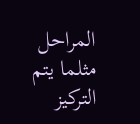المراحل مثلما يتم التركيز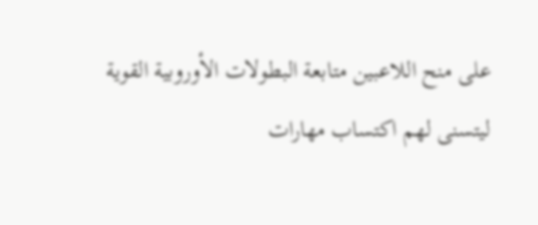على منح اللاعبين متابعة البطولات الأوروبية القوية ليتسنى لهم اكتساب مهارات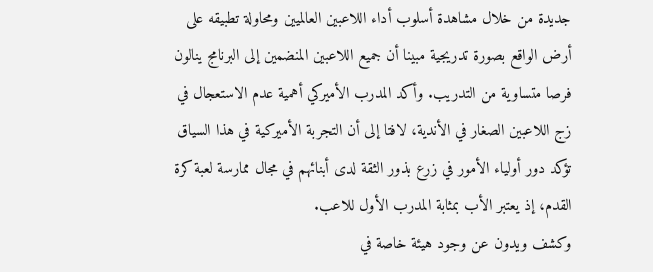جديدة من خلال مشاهدة أسلوب أداء اللاعبين العالميين ومحاولة تطبيقه على أرض الواقع بصورة تدريجية مبينا أن جميع اللاعبين المنضمين إلى البرنامج ينالون فرصا متساوية من التدريب. وأكد المدرب الأميركي أهمية عدم الاستعجال في زج اللاعبين الصغار في الأندية، لافتا إلى أن التجربة الأميركية في هذا السياق تؤكد دور أولياء الأمور في زرع بذور الثقة لدى أبنائهم في مجال ممارسة لعبة كرة القدم، إذ يعتبر الأب بمثابة المدرب الأول للاعب.
وكشف ويدون عن وجود هيئة خاصة في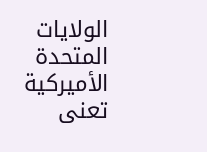الولايات المتحدة الأميركية تعنى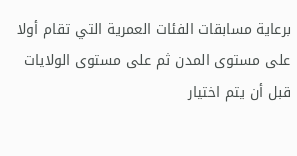برعاية مسابقات الفئات العمرية التي تقام أولا على مستوى المدن ثم على مستوى الولايات قبل أن يتم اختيار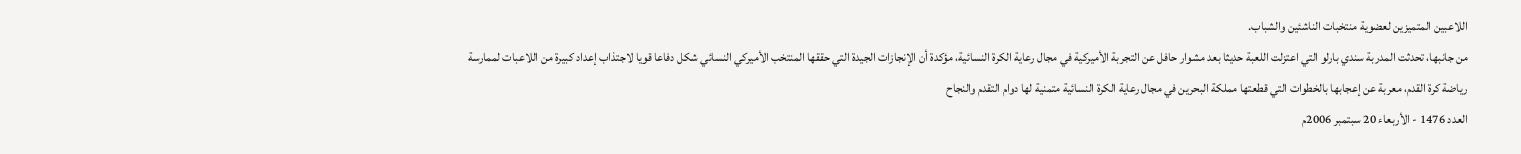اللاعبين المتميزين لعضوية منتخبات الناشئين والشباب.
من جانبها، تحدثت المدربة سندي بارلو التي اعتزلت اللعبة حديثا بعد مشوار حافل عن التجربة الأميركية في مجال رعاية الكرة النسائية، مؤكدة أن الإنجازات الجيدة التي حققها المنتخب الأميركي النسائي شكل دفاعا قويا لاجتذاب إعداد كبيرة من اللاعبات لممارسة رياضة كرة القدم، معربة عن إعجابها بالخطوات التي قطعتها مملكة البحرين في مجال رعاية الكرة النسائية متمنية لها دوام التقدم والنجاح
العدد 1476 - الأربعاء 20 سبتمبر 2006م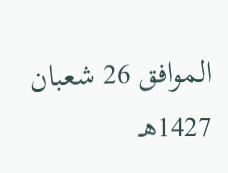الموافق 26 شعبان 1427هـ